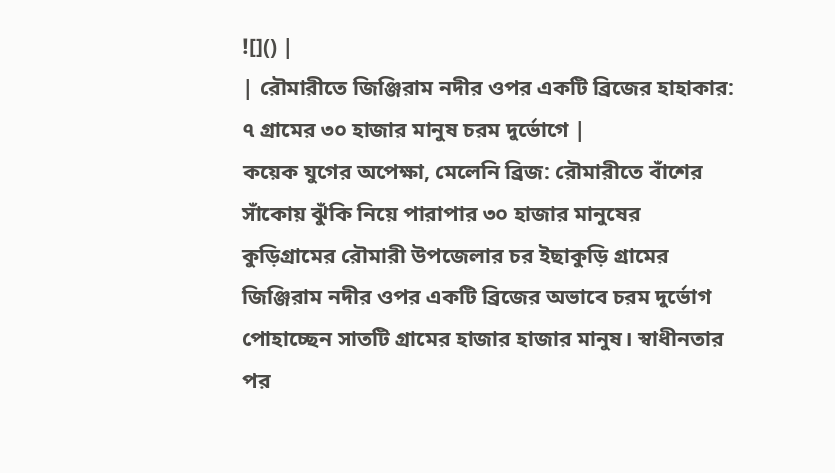![]() |
| রৌমারীতে জিঞ্জিরাম নদীর ওপর একটি ব্রিজের হাহাকার: ৭ গ্রামের ৩০ হাজার মানুষ চরম দুর্ভোগে |
কয়েক যুগের অপেক্ষা, মেলেনি ব্রিজ: রৌমারীতে বাঁশের সাঁকোয় ঝুঁকি নিয়ে পারাপার ৩০ হাজার মানুষের
কুড়িগ্রামের রৌমারী উপজেলার চর ইছাকুড়ি গ্রামের জিঞ্জিরাম নদীর ওপর একটি ব্রিজের অভাবে চরম দুর্ভোগ পোহাচ্ছেন সাতটি গ্রামের হাজার হাজার মানুষ। স্বাধীনতার পর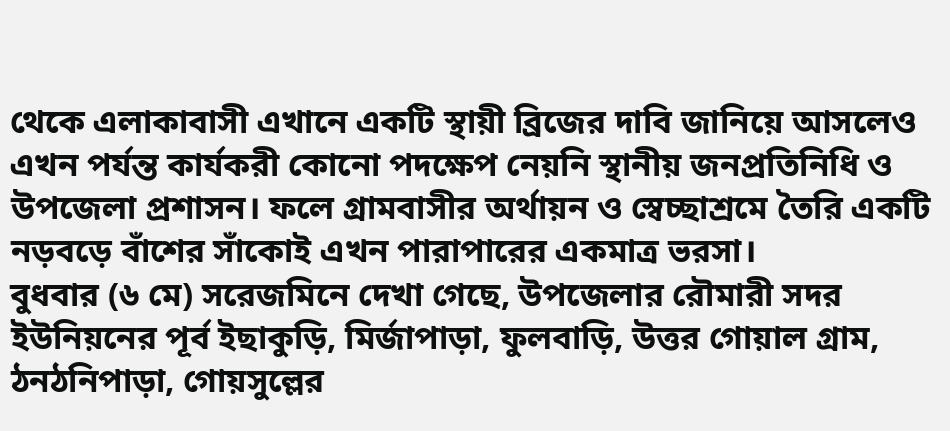থেকে এলাকাবাসী এখানে একটি স্থায়ী ব্রিজের দাবি জানিয়ে আসলেও এখন পর্যন্ত কার্যকরী কোনো পদক্ষেপ নেয়নি স্থানীয় জনপ্রতিনিধি ও উপজেলা প্রশাসন। ফলে গ্রামবাসীর অর্থায়ন ও স্বেচ্ছাশ্রমে তৈরি একটি নড়বড়ে বাঁশের সাঁকোই এখন পারাপারের একমাত্র ভরসা।
বুধবার (৬ মে) সরেজমিনে দেখা গেছে, উপজেলার রৌমারী সদর ইউনিয়নের পূর্ব ইছাকুড়ি, মির্জাপাড়া, ফুলবাড়ি, উত্তর গোয়াল গ্রাম, ঠনঠনিপাড়া, গোয়সুল্লের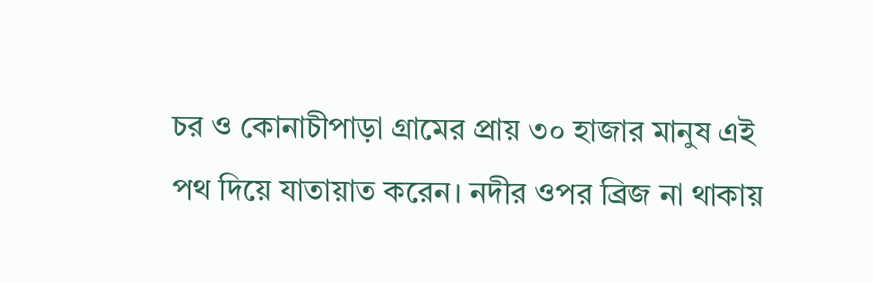চর ও কোনাচীপাড়া গ্রামের প্রায় ৩০ হাজার মানুষ এই পথ দিয়ে যাতায়াত করেন। নদীর ওপর ব্রিজ না থাকায়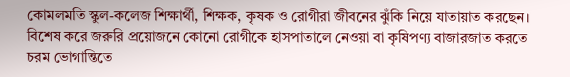কোমলমতি স্কুল-কলেজ শিক্ষার্থী, শিক্ষক, কৃষক ও রোগীরা জীবনের ঝুঁকি নিয়ে যাতায়াত করছেন। বিশেষ করে জরুরি প্রয়োজনে কোনো রোগীকে হাসপাতালে নেওয়া বা কৃষিপণ্য বাজারজাত করতে চরম ভোগান্তিতে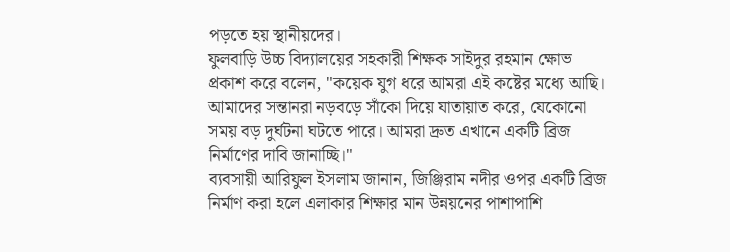পড়তে হয় স্থানীয়দের।
ফুলবাড়ি উচ্চ বিদ্যালয়ের সহকারী শিক্ষক সাইদুর রহমান ক্ষোভ প্রকাশ করে বলেন, "কয়েক যুগ ধরে আমরা এই কষ্টের মধ্যে আছি। আমাদের সন্তানরা নড়বড়ে সাঁকো দিয়ে যাতায়াত করে, যেকোনো সময় বড় দুর্ঘটনা ঘটতে পারে। আমরা দ্রুত এখানে একটি ব্রিজ নির্মাণের দাবি জানাচ্ছি।"
ব্যবসায়ী আরিফুল ইসলাম জানান, জিঞ্জিরাম নদীর ওপর একটি ব্রিজ নির্মাণ করা হলে এলাকার শিক্ষার মান উন্নয়নের পাশাপাশি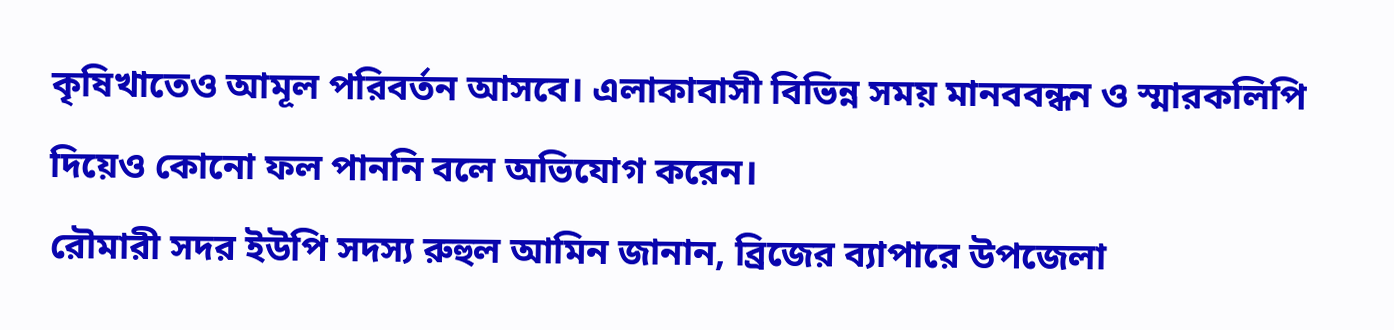কৃষিখাতেও আমূল পরিবর্তন আসবে। এলাকাবাসী বিভিন্ন সময় মানববন্ধন ও স্মারকলিপি দিয়েও কোনো ফল পাননি বলে অভিযোগ করেন।
রৌমারী সদর ইউপি সদস্য রুহুল আমিন জানান, ব্রিজের ব্যাপারে উপজেলা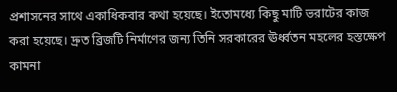প্রশাসনের সাথে একাধিকবার কথা হয়েছে। ইতোমধ্যে কিছু মাটি ভরাটের কাজ করা হয়েছে। দ্রুত ব্রিজটি নির্মাণের জন্য তিনি সরকারের ঊর্ধ্বতন মহলের হস্তক্ষেপ কামনা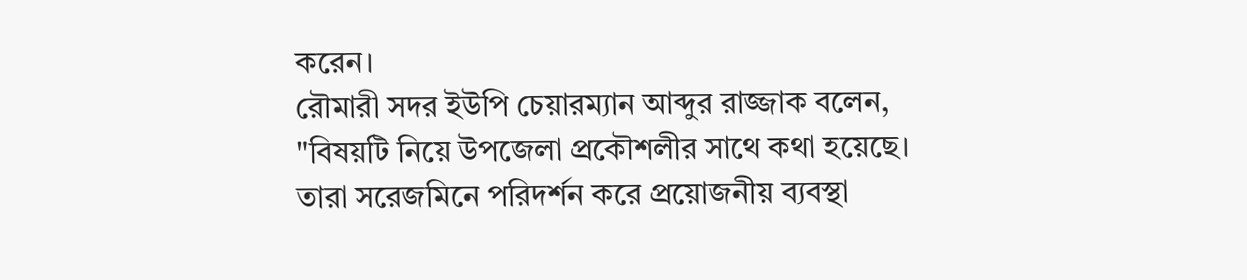করেন।
রৌমারী সদর ইউপি চেয়ারম্যান আব্দুর রাজ্জাক বলেন, "বিষয়টি নিয়ে উপজেলা প্রকৌশলীর সাথে কথা হয়েছে। তারা সরেজমিনে পরিদর্শন করে প্রয়োজনীয় ব্যবস্থা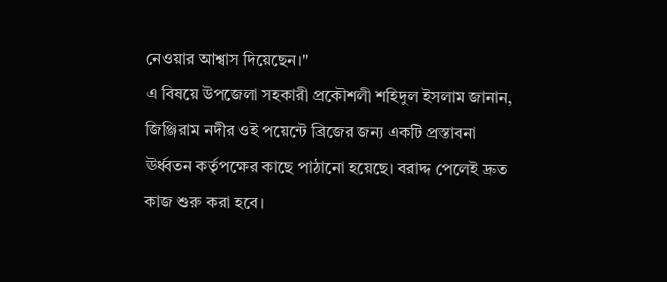নেওয়ার আশ্বাস দিয়েছেন।"
এ বিষয়ে উপজেলা সহকারী প্রকৌশলী শহিদুল ইসলাম জানান, জিঞ্জিরাম নদীর ওই পয়েন্টে ব্রিজের জন্য একটি প্রস্তাবনা ঊর্ধ্বতন কর্তৃপক্ষের কাছে পাঠানো হয়েছে। বরাদ্দ পেলেই দ্রুত কাজ শুরু করা হবে।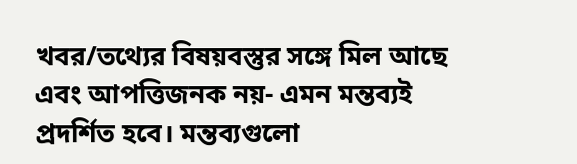খবর/তথ্যের বিষয়বস্তুর সঙ্গে মিল আছে এবং আপত্তিজনক নয়- এমন মন্তব্যই প্রদর্শিত হবে। মন্তব্যগুলো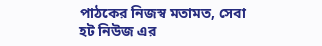পাঠকের নিজস্ব মতামত, সেবা হট নিউজ এর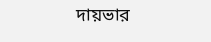দায়ভার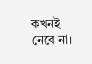কখনই নেবে না।